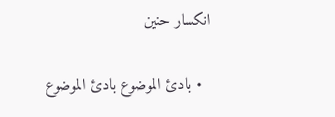انكسار حنين

  • بادئ الموضوع بادئ الموضوع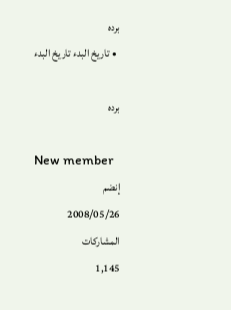برده
  • تاريخ البدء تاريخ البدء

برده

New member
إنضم
2008/05/26
المشاركات
1,145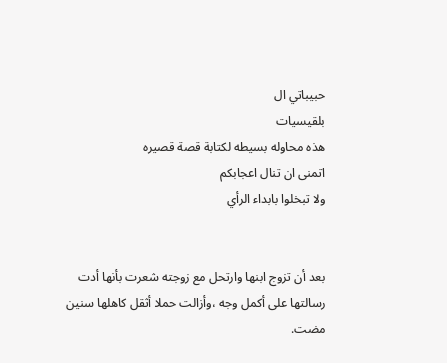حبيباتي ال
بلقيسيات
هذه محاوله بسيطه لكتابة قصة قصيره
اتمنى ان تنال اعجابكم
ولا تبخلوا بابداء الرأي


بعد أن تزوج ابنها وارتحل مع زوجته شعرت بأنها أدت رسالتها على أكمل وجه ،وأزالت حملا أثقل كاهلها سنين مضت.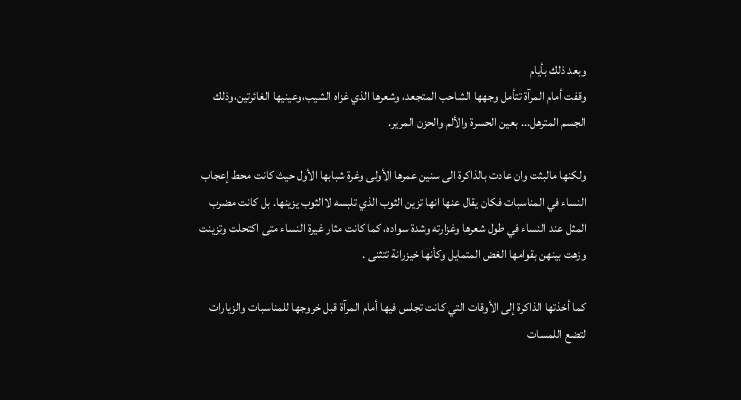وبعد ذلك بأيام
وقفت أمام المرآة تتأمل وجهها الشاحب المتجعد، وشعرها الذي غزاه الشيب،وعينيها الغائرتين،وذلك الجسم المترهل... بعين الحسرة والألم والحزن المرير.

ولكنها مالبثت وان عادت بالذاكرة الى سنين عمرها الأولى وغرة شبابها الأول حيث كانت محط إعجاب النساء في المناسبات فكان يقال عنها انها تزين الثوب الذي تلبسه لاالثوب يزينها. بل كانت مضرب المثل عند النساء في طول شعرها وغزارته وشدة سواده، كما كانت مثار غيرة النساء متى اكتحلت وتزينت وزهت بينهن بقوامها الغض المتمايل وكأنها خيزرانة تتثنى .

كما أخذتها الذاكرة إلى الأوقات التي كانت تجلس فيها أمام المرآة قبل خروجها للمناسبات والزيارات لتضع اللمسات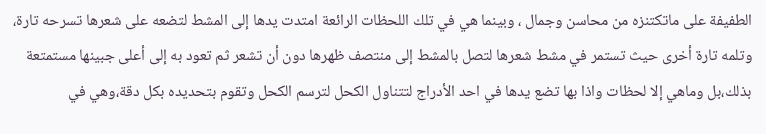الطفيفة على ماتكتنزه من محاسن وجمال ، وبينما هي في تلك اللحظات الرائعة امتدت يدها إلى المشط لتضعه على شعرها تسرحه تارة، وتلمه تارة أخرى حيث تستمر في مشط شعرها لتصل بالمشط إلى منتصف ظهرها دون أن تشعر ثم تعود به إلى أعلى جبينها مستمتعة بذلك،بل وماهي إلا لحظات واذا بها تضع يدها في احد الأدراج لتتناول الكحل لترسم الكحل وتقوم بتحديده بكل دقة،وهي في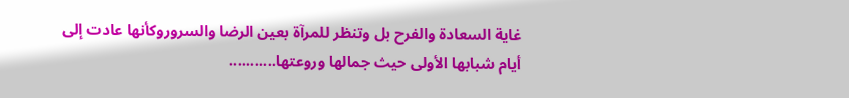غاية السعادة والفرح بل وتنظر للمرآة بعين الرضا والسروروكأنها عادت إلى أيام شبابها الأولى حيث جمالها وروعتها...........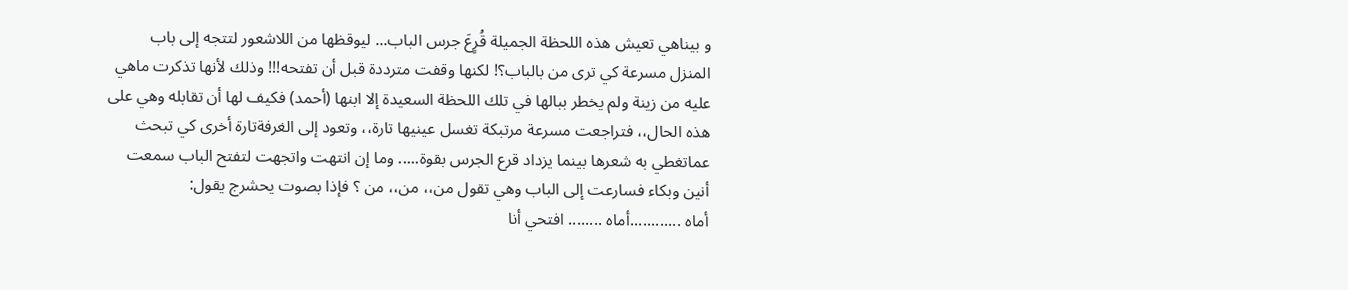و بيناهي تعيش هذه اللحظة الجميلة قُرٍعَ جرس الباب... ليوقظها من اللاشعور لتتجه إلى باب المنزل مسرعة كي ترى من بالباب؟! لكنها وقفت مترددة قبل أن تفتحه!!! وذلك لأنها تذكرت ماهي عليه من زينة ولم يخطر ببالها في تلك اللحظة السعيدة إلا ابنها (أحمد) فكيف لها أن تقابله وهي على هذه الحال،، فتراجعت مسرعة مرتبكة تغسل عينيها تارة،، وتعود إلى الغرفةتارة أخرى كي تبحث عماتغطي به شعرها بينما يزداد قرع الجرس بقوة..... وما إن انتهت واتجهت لتفتح الباب سمعت أنين وبكاء فسارعت إلى الباب وهي تقول من،، من،، من ؟ فإذا بصوت يحشرج يقول:
أماه ............أماه ........ افتحي أنا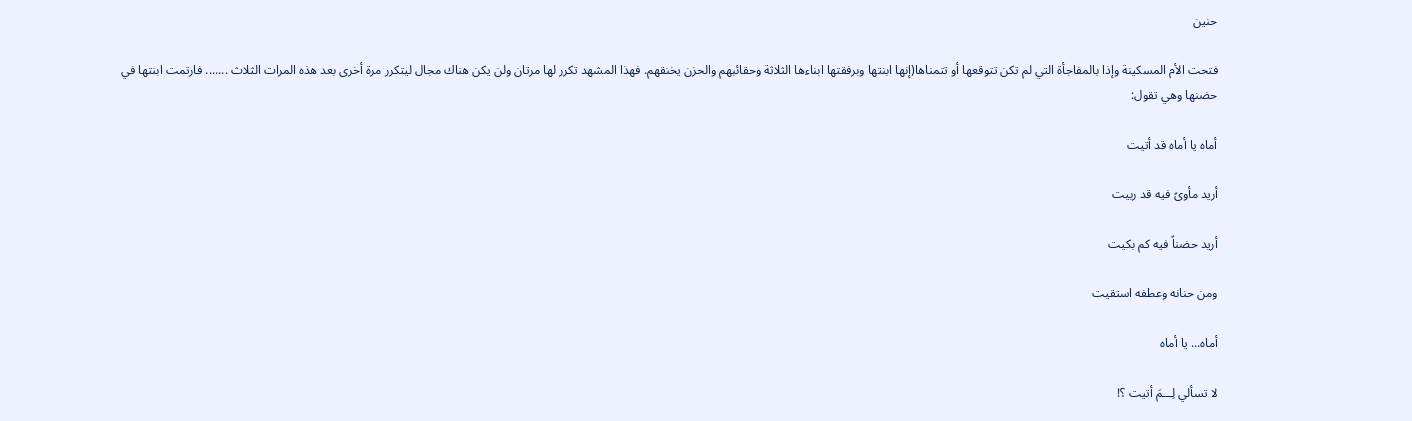حنين

فتحت الأم المسكينة وإذا بالمفاجأة التي لم تكن تتوقعها أو تتمناها(إنها ابنتها وبرفقتها ابناءها الثلاثة وحقائبهم والحزن يخنقهم. فهذا المشهد تكرر لها مرتان ولن يكن هناك مجال ليتكرر مرة أخرى بعد هذه المرات الثلاث ....... فارتمت ابنتها في حضنها وهي تقول:

أماه يا أماه قد أتيت

أريد مأوىً فيه قد ربيت

أريد حضناً فيه كم بكيت

ومن حنانه وعطفه استقيت

أماه... يا أماه

لا تسألي لِـــمَ أتيت ؟!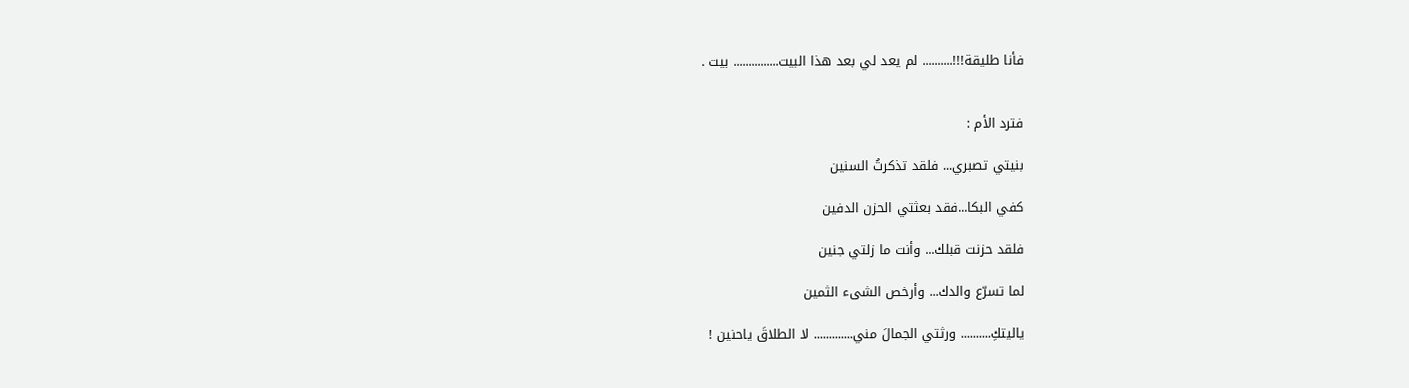فأنا طليقة!!!.......... لم يعد لي بعد هذا البيت............... بيت .


فترد الأم :

بنيتي تصبري... فلقد تذكرتُ السنين

كفي البكا...فقد بعثتي الحزن الدفين

فلقد حزنت قبلك... وأنت ما زلتي جنين

لما تسرّع والدك... وأرخص الشىء الثمين

ياليتكِ.......... ورثتي الجمالَ مني............. لا الطلاقَ ياحنين !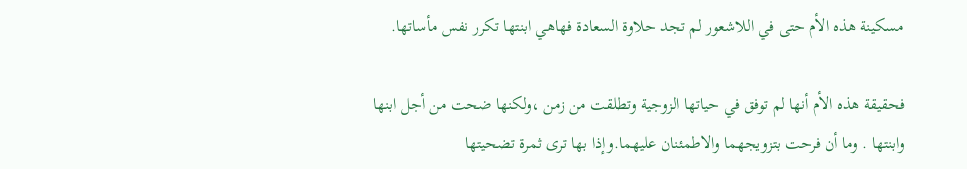مسكينة هذه الأم حتى في اللاشعور لم تجد حلاوة السعادة فهاهي ابنتها تكرر نفس مأساتها.

فحقيقة هذه الأم أنها لم توفق في حياتها الزوجية وتطلقت من زمن ،ولكنها ضحت من أجل ابنها
وابنتها . وما أن فرحت بتزويجهما والاطمئنان عليهما.وإذا بها ترى ثمرة تضحيتها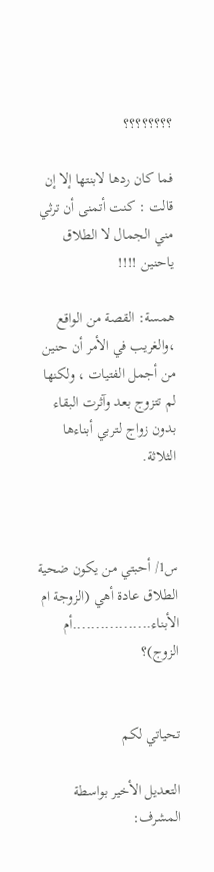؟؟؟؟؟؟؟؟

فما كان ردها لابنتها إلا إن قالت : كنت أتمنى أن ترثي مني الجمال لا الطلاق ياحنين !!!!

همسة: القصة من الواقع ،والغريب في الأمر أن حنين من أجمل الفتيات ، ولكنها لم تتزوج بعد وآثرت البقاء بدون زواج لتربي أبناءها الثلاثة.



س1/ أحبتي من يكون ضحية الطلاق عادة أهي (الزوجة ام الأبناء.................أم الزوج)؟


تحياتي لكم

التعديل الأخير بواسطة المشرف: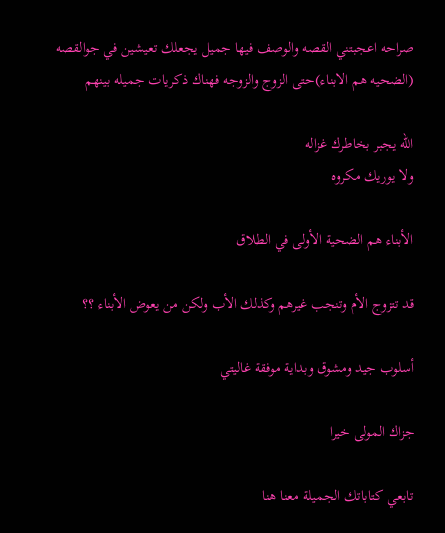صراحه اعجبتني القصه والوصف فيها جميل يجعلك تعيشين في جوالقصه (الضحيه هم الابناء)حتى الزوج والزوجه فهناك ذكريات جميله بينهم

الله يجبر بخاطرك غزاله
ولا يوريك مكروه

الأبناء هم الضحية الأولى في الطلاق

قد تتزوج الأم وتنجب غيرهم وكذلك الأب ولكن من يعوض الأبناء ؟؟

أسلوب جيد ومشوق وبداية موفقة غاليتي

جزاك المولى خيرا

تابعي كتاباتك الجميلة معنا هنا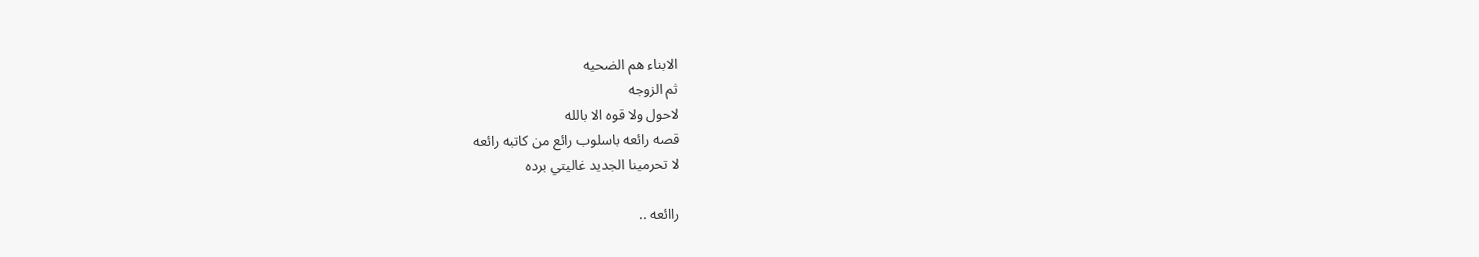الابناء هم الضحيه
ثم الزوجه
لاحول ولا قوه الا بالله
قصه رائعه باسلوب رائع من كاتبه رائعه
لا تحرمينا الجديد غاليتي برده

راائعه ..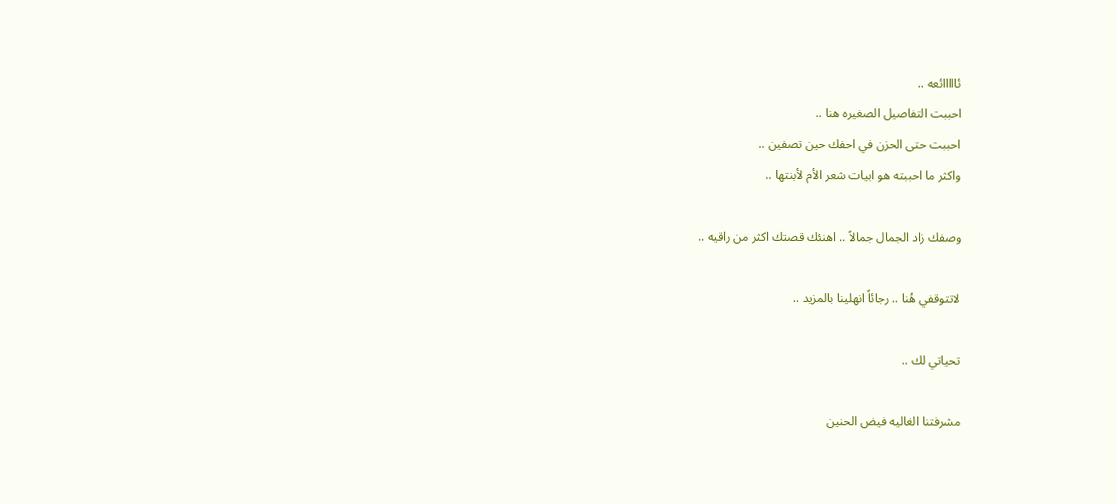ئااااائعه ..
احببت التفاصيل الصغيره هنا ..
احببت حتى الحزن في احفك حين تصفين ..
واكثر ما احببته هو ابيات شعر الأم لأبنتها ..

وصفك زاد الجمال جمالاً .. اهنئك قصتك اكثر من راقيه ..

لاتتوقفي هُنا .. رجائاً انهلينا بالمزيد ..

تحياتي لك ..

مشرفتنا الغاليه فيض الحنين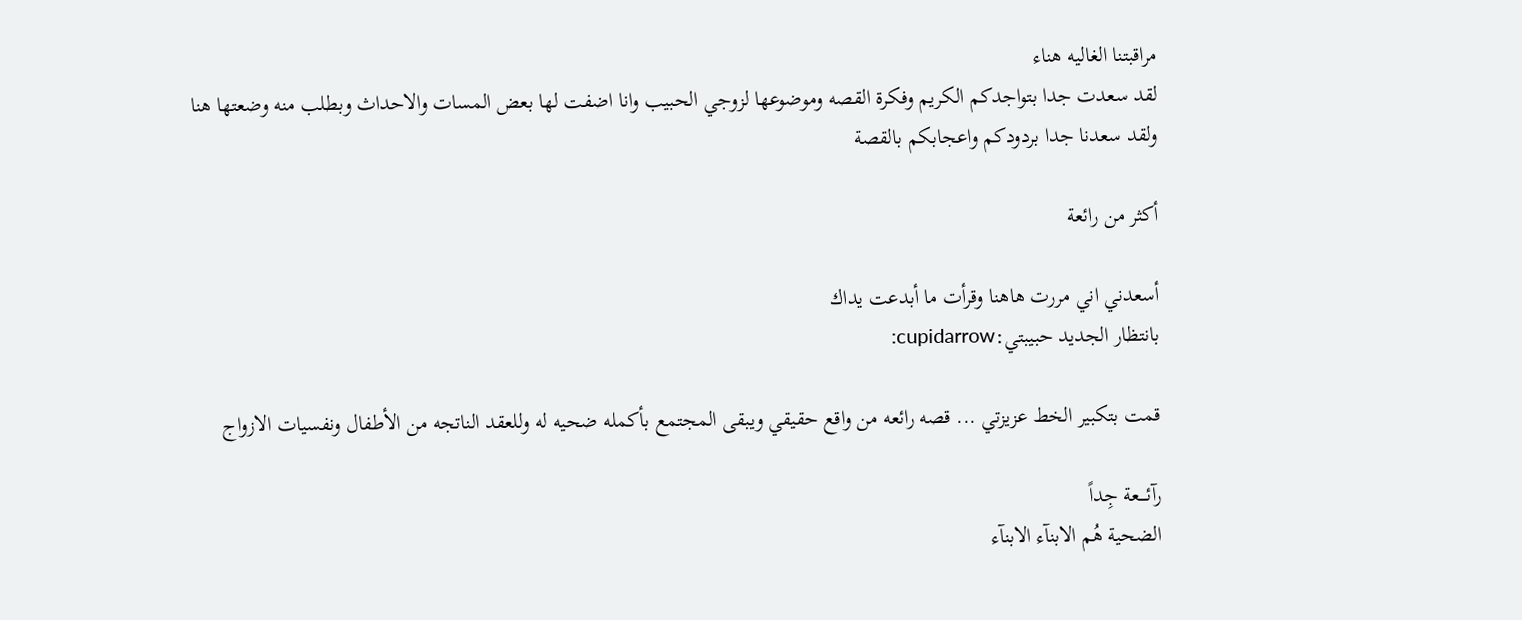مراقبتنا الغاليه هناء
لقد سعدت جدا بتواجدكم الكريم وفكرة القصه وموضوعها لزوجي الحبيب وانا اضفت لها بعض المسات والاحداث وبطلب منه وضعتها هنا
ولقد سعدنا جدا بردودكم واعجابكم بالقصة

أكثر من رائعة

أسعدني اني مررت هاهنا وقرأت ما أبدعت يداك
بانتظار الجديد حبيبتي:cupidarrow:

قمت بتكبير الخط عزيزتي ... قصه رائعه من واقع حقيقي ويبقى المجتمع بأكمله ضحيه له وللعقد الناتجه من الأطفال ونفسيات الازواج

رآئــــعة جِداً
الضحية هُم الابنآء الابنآء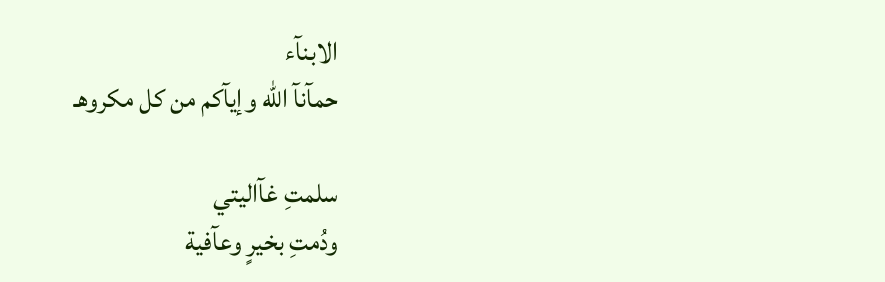الابنآء
حمآنآ الله وإيآكم من كل مكروهـ

سلمتِ غآاليتي
ودُمتِ بخيرٍ وعآفية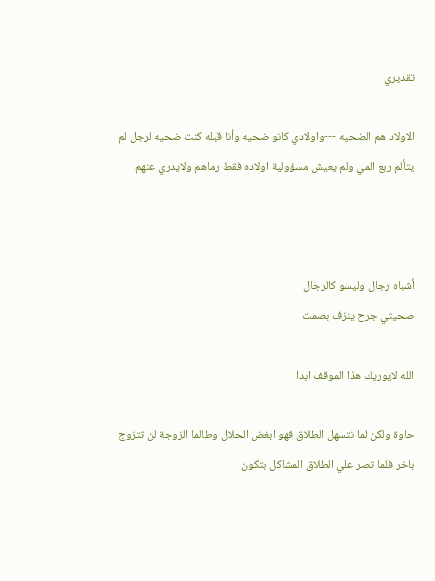تقديري

الاولاد هم الضحيه ---واولادي كانو ضحيه وأنا قبله كنت ضحيه لرجل لم يتألم ربع المي ولم يعيش مسؤولية اولاده فقط رماهم ولايدري عنهم



أشباه رجال وليسو كالرجال
صحيتي جرح ينزف بصمت

الله لايوريك هذا الموقف ابدا

حاوة ولكن لما نتسهل الطلاق فهو ابغض الحلال وطالما الزوجة لن تتزوج باخر فلما تصر علي الطلاق المشاكل بتكون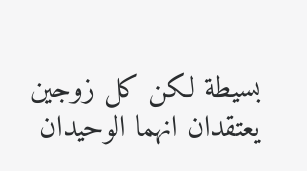بسيطة لكن كل زوجين يعتقدان انهما الوحيدان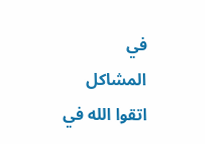في المشاكل اتقوا الله في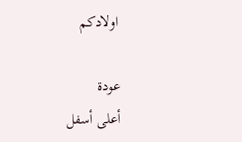اولادكم

عودة
أعلى أسفل